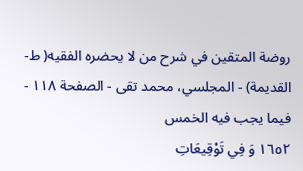روضة المتقين في شرح من لا يحضره الفقيه( ط- القديمة) - المجلسي، محمد تقى - الصفحة ١١٨ - فيما يجب فيه الخمس
١٦٥٢ وَ فِي تَوْقِيعَاتِ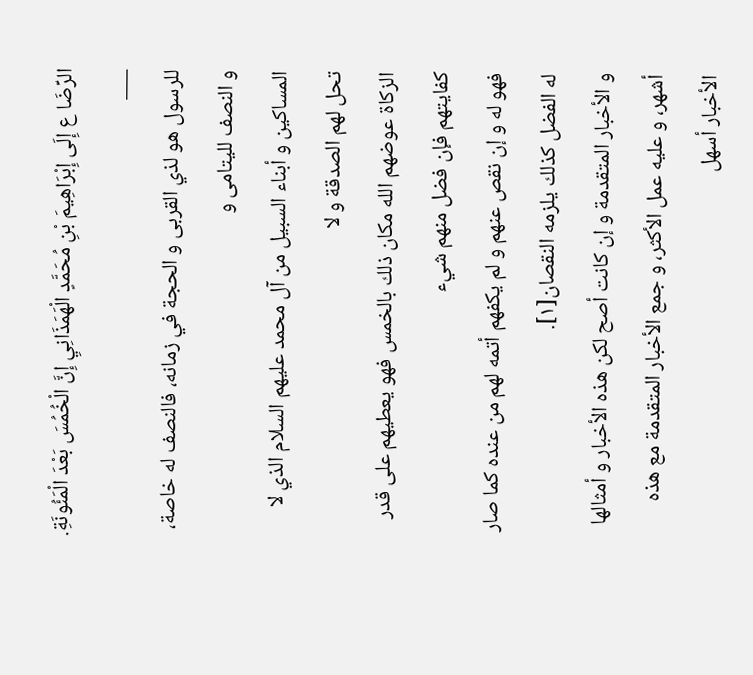الرِّضَا ع إِلَى إِبْرَاهِيمَ بْنِ مُحَمَّدٍ الْهَمَذَانِيِ إِنَّ الْخُمُسَ بَعْدَ الْمَئُونَةِ.
___
للرسول هو لذي القربى و الحجة في زمانه، فالنصف له خاصة، و النصف لليتامى و
المساكين و أبناء السبيل من آل محمد عليهم السلام الذي لا تحل لهم الصدقة و لا
الزكاة عوضهم الله مكان ذلك بالخمس فهو يعطيهم على قدر كفايتهم فإن فضل منهم شيء
فهو له و إن نقص عنهم و لم يكفهم أتمه لهم من عنده كما صار له الفضل كذلك يلزمه النقصان[١].
و الأخبار المتقدمة و إن كانت أصح لكن هذه الأخبار و أمثالها أشهر، و عليه عمل الأكثر، و جمع الأخبار المتقدمة مع هذه الأخبار أسهل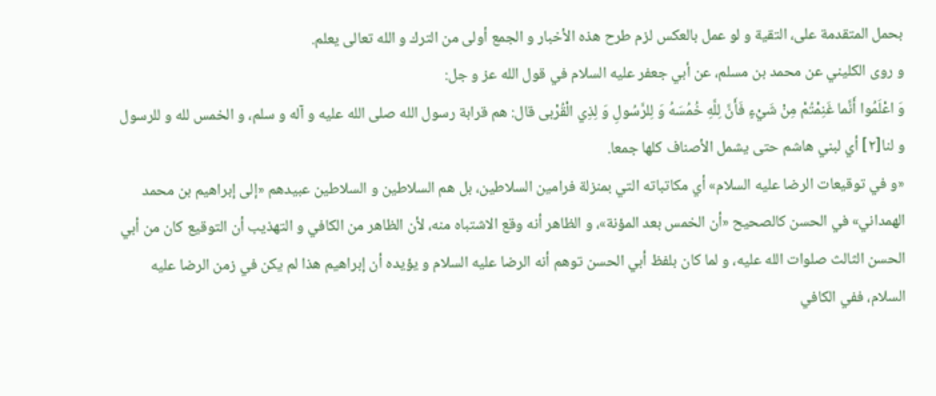بحمل المتقدمة على، التقية و لو عمل بالعكس لزم طرح هذه الأخبار و الجمع أولى من الترك و الله تعالى يعلم.
و روى الكليني عن محمد بن مسلم، عن أبي جعفر عليه السلام في قول الله عز و جل:
وَ اعْلَمُوا أَنَّما غَنِمْتُمْ مِنْ شَيْءٍ فَأَنَّ لِلَّهِ خُمُسَهُ وَ لِلرَّسُولِ وَ لِذِي الْقُرْبى قال: هم قرابة رسول الله صلى الله عليه و آله و سلم، و الخمس لله و للرسول و لنا[٢] أي لبني هاشم حتى يشمل الأصناف كلها جمعا.
«و في توقيعات الرضا عليه السلام» أي مكاتباته التي بمنزلة فرامين السلاطين، بل هم السلاطين و السلاطين عبيدهم «إلى إبراهيم بن محمد الهمداني» في الحسن كالصحيح «أن الخمس بعد المؤنة»، و الظاهر أنه وقع الاشتباه منه، لأن الظاهر من الكافي و التهذيب أن التوقيع كان من أبي الحسن الثالث صلوات الله عليه، و لما كان بلفظ أبي الحسن توهم أنه الرضا عليه السلام و يؤيده أن إبراهيم هذا لم يكن في زمن الرضا عليه السلام، ففي الكافي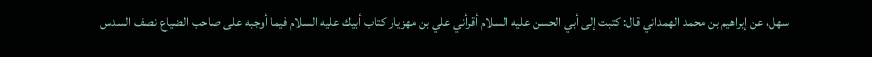سهل، عن إبراهيم بن محمد الهمداني قال: كتبت إلى أبي الحسن عليه السلام أقرأني علي بن مهزيار كتاب أبيك عليه السلام فيما أوجبه على صاحب الضياع نصف السدس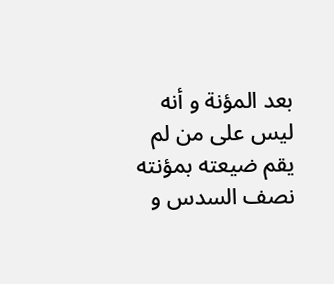بعد المؤنة و أنه ليس على من لم يقم ضيعته بمؤنته نصف السدس و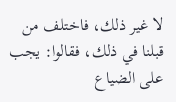لا غير ذلك، فاختلف من قبلنا في ذلك، فقالوا: يجب على الضياع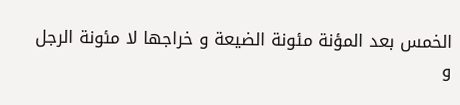الخمس بعد المؤنة مئونة الضيعة و خراجها لا مئونة الرجل و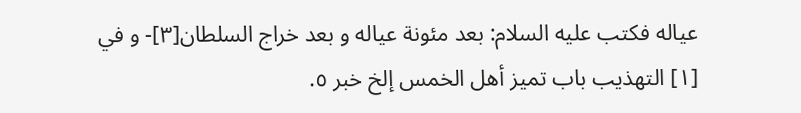عياله فكتب عليه السلام: بعد مئونة عياله و بعد خراج السلطان[٣]- و في
[١] التهذيب باب تميز أهل الخمس إلخ خبر ٥.